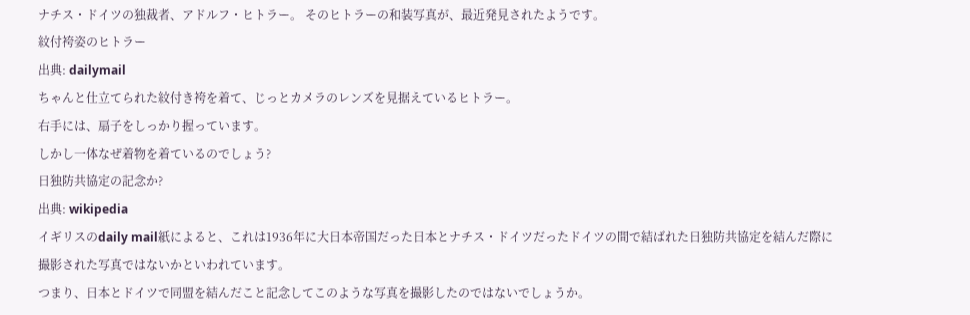ナチス・ドイツの独裁者、アドルフ・ヒトラー。 そのヒトラーの和装写真が、最近発見されたようです。
紋付袴姿のヒトラー
出典: dailymail
ちゃんと仕立てられた紋付き袴を着て、じっとカメラのレンズを見据えているヒトラー。
右手には、扇子をしっかり握っています。
しかし一体なぜ着物を着ているのでしょう?
日独防共協定の記念か?
出典: wikipedia
イギリスのdaily mail紙によると、これは1936年に大日本帝国だった日本とナチス・ドイツだったドイツの間で結ばれた日独防共協定を結んだ際に撮影された写真ではないかといわれています。
つまり、日本とドイツで同盟を結んだこと記念してこのような写真を撮影したのではないでしょうか。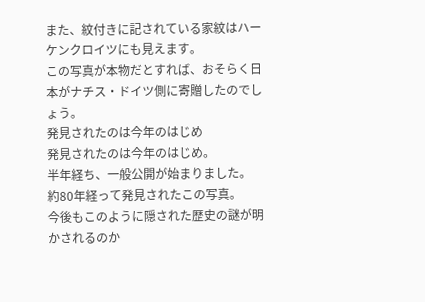また、紋付きに記されている家紋はハーケンクロイツにも見えます。
この写真が本物だとすれば、おそらく日本がナチス・ドイツ側に寄贈したのでしょう。
発見されたのは今年のはじめ
発見されたのは今年のはじめ。
半年経ち、一般公開が始まりました。
約80年経って発見されたこの写真。
今後もこのように隠された歴史の謎が明かされるのか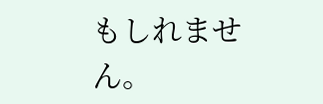もしれません。